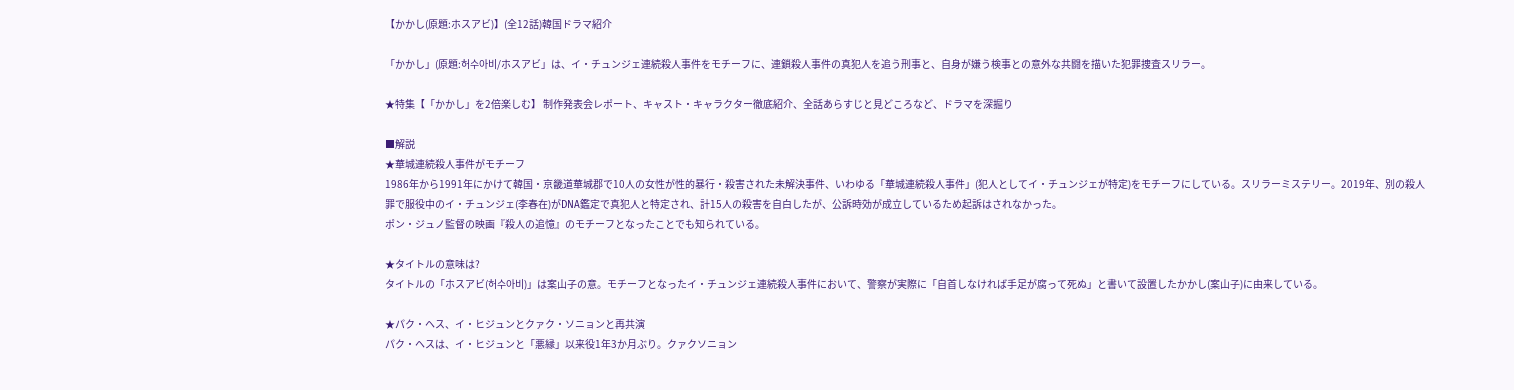【かかし(原題:ホスアビ)】(全12話)韓国ドラマ紹介

「かかし」(原題:허수아비/ホスアビ」は、イ・チュンジェ連続殺人事件をモチーフに、連鎖殺人事件の真犯人を追う刑事と、自身が嫌う検事との意外な共闘を描いた犯罪捜査スリラー。

★特集【「かかし」を2倍楽しむ】 制作発表会レポート、キャスト・キャラクター徹底紹介、全話あらすじと見どころなど、ドラマを深掘り

■解説
★華城連続殺人事件がモチーフ
1986年から1991年にかけて韓国・京畿道華城郡で10人の女性が性的暴行・殺害された未解決事件、いわゆる「華城連続殺人事件」(犯人としてイ・チュンジェが特定)をモチーフにしている。スリラーミステリー。2019年、別の殺人罪で服役中のイ・チュンジェ(李春在)がDNA鑑定で真犯人と特定され、計15人の殺害を自白したが、公訴時効が成立しているため起訴はされなかった。
ポン・ジュノ監督の映画『殺人の追憶』のモチーフとなったことでも知られている。

★タイトルの意味は?
タイトルの「ホスアビ(허수아비)」は案山子の意。モチーフとなったイ・チュンジェ連続殺人事件において、警察が実際に「自首しなければ手足が腐って死ぬ」と書いて設置したかかし(案山子)に由来している。

★パク・ヘス、イ・ヒジュンとクァク・ソニョンと再共演
パク・ヘスは、イ・ヒジュンと「悪縁」以来役1年3か月ぶり。クァクソニョン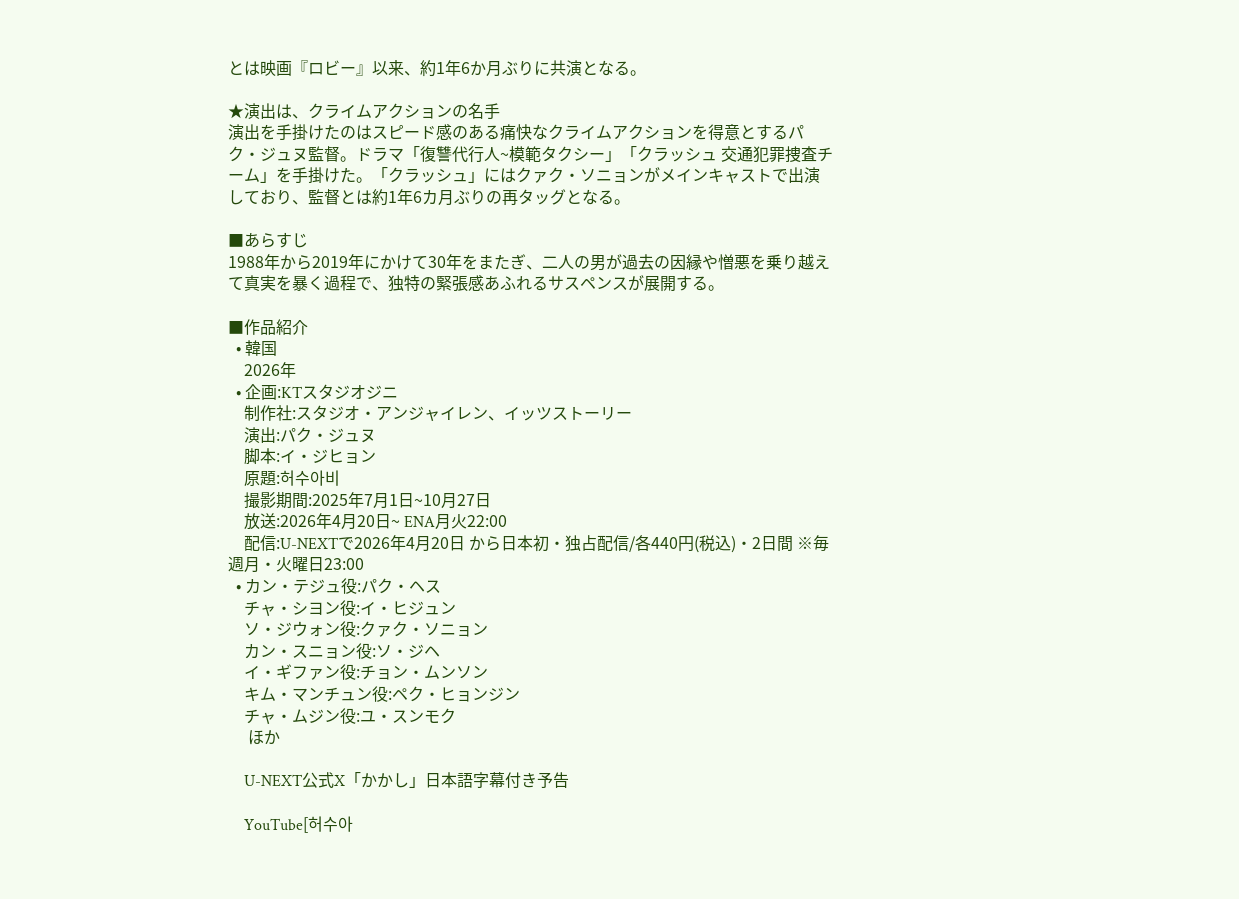とは映画『ロビー』以来、約1年6か月ぶりに共演となる。

★演出は、クライムアクションの名手
演出を手掛けたのはスピード感のある痛快なクライムアクションを得意とするパク・ジュヌ監督。ドラマ「復讐代行人~模範タクシー」「クラッシュ 交通犯罪捜査チーム」を手掛けた。「クラッシュ」にはクァク・ソニョンがメインキャストで出演しており、監督とは約1年6カ月ぶりの再タッグとなる。

■あらすじ
1988年から2019年にかけて30年をまたぎ、二人の男が過去の因縁や憎悪を乗り越えて真実を暴く過程で、独特の緊張感あふれるサスペンスが展開する。

■作品紹介
  • 韓国
    2026年
  • 企画:KTスタジオジニ
    制作社:スタジオ・アンジャイレン、イッツストーリー
    演出:パク・ジュヌ
    脚本:イ・ジヒョン
    原題:허수아비
    撮影期間:2025年7月1日~10月27日
    放送:2026年4月20日~ ENA月火22:00
    配信:U-NEXTで2026年4月20日 から日本初・独占配信/各440円(税込)・2日間 ※毎週月・火曜日23:00
  • カン・テジュ役:パク・ヘス
    チャ・シヨン役:イ・ヒジュン
    ソ・ジウォン役:クァク・ソニョン
    カン・スニョン役:ソ・ジヘ
    イ・ギファン役:チョン・ムンソン
    キム・マンチュン役:ペク・ヒョンジン
    チャ・ムジン役:ユ・スンモク
     ほか

    U-NEXT公式X「かかし」日本語字幕付き予告

    YouTube[허수아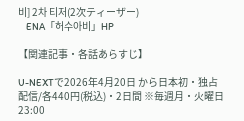비] 2차 티저(2次ティーザー)
    ENA「허수아비」HP

【関連記事・各話あらすじ】

U-NEXTで2026年4月20日 から日本初・独占配信/各440円(税込)・2日間 ※毎週月・火曜日23:00